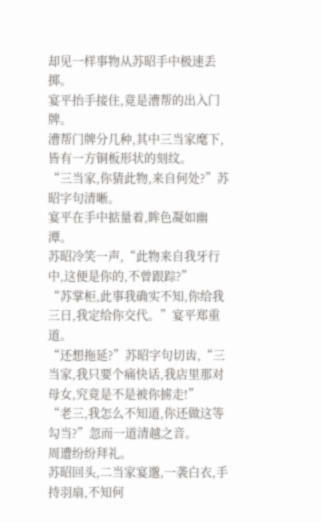却见一样事物从苏昭手中极速丢掷。
宴平抬手接住,竟是漕帮的出入门牌。
漕帮门牌分几种,其中三当家麾下,皆有一方铜板形状的刻纹。
“三当家,你猜此物,来自何处?”苏昭字句清晰。
宴平在手中掂量着,眸色凝如幽潭。
苏昭冷笑一声,“此物来自我牙行中,这便是你的,不曾跟踪?”
“苏掌柜,此事我确实不知,你给我三日,我定给你交代。”宴平郑重道。
“还想拖延?”苏昭字句切齿,“三当家,我只要个痛快话,我店里那对母女,究竟是不是被你掳走!”
“老三,我怎么不知道,你还做这等勾当?”忽而一道清越之音。
周遭纷纷拜礼。
苏昭回头,二当家宴邈,一袭白衣,手持羽扇,不知何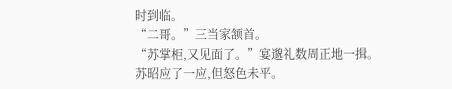时到临。
“二哥。”三当家颔首。
“苏掌柜,又见面了。”宴邈礼数周正地一揖。
苏昭应了一应,但怒色未平。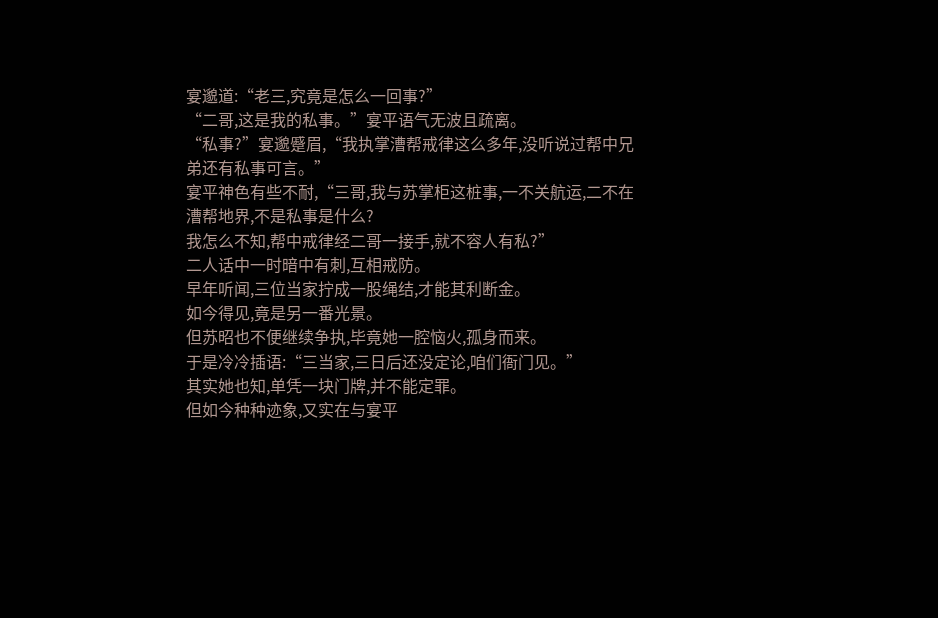宴邈道:“老三,究竟是怎么一回事?”
“二哥,这是我的私事。”宴平语气无波且疏离。
“私事?”宴邈蹙眉,“我执掌漕帮戒律这么多年,没听说过帮中兄弟还有私事可言。”
宴平神色有些不耐,“三哥,我与苏掌柜这桩事,一不关航运,二不在漕帮地界,不是私事是什么?
我怎么不知,帮中戒律经二哥一接手,就不容人有私?”
二人话中一时暗中有刺,互相戒防。
早年听闻,三位当家拧成一股绳结,才能其利断金。
如今得见,竟是另一番光景。
但苏昭也不便继续争执,毕竟她一腔恼火,孤身而来。
于是冷冷插语:“三当家,三日后还没定论,咱们衙门见。”
其实她也知,单凭一块门牌,并不能定罪。
但如今种种迹象,又实在与宴平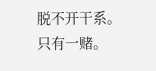脱不开干系。
只有一赌。